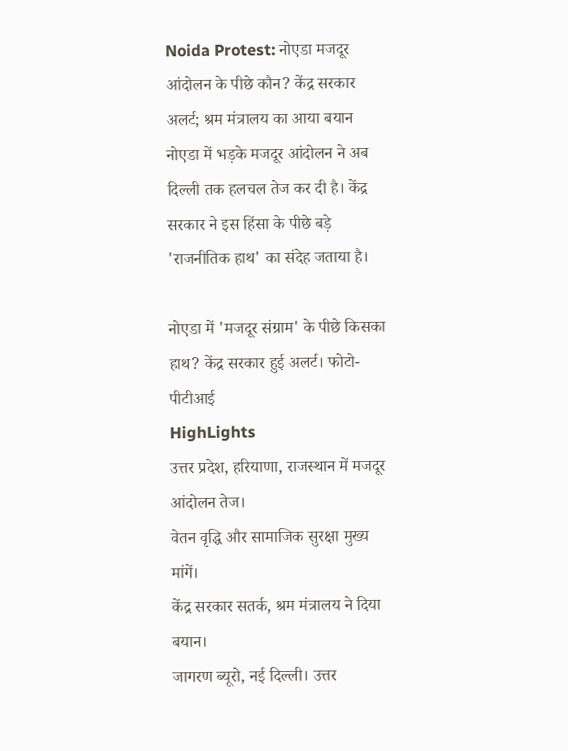Noida Protest: नोएडा मजदूर आंदोलन के पीछे कौन? केंद्र सरकार अलर्ट; श्रम मंत्रालय का आया बयान
नोएडा में भड़के मजदूर आंदोलन ने अब दिल्ली तक हलचल तेज कर दी है। केंद्र सरकार ने इस हिंसा के पीछे बड़े 'राजनीतिक हाथ' का संदेह जताया है।

नोएडा में 'मजदूर संग्राम' के पीछे किसका हाथ? केंद्र सरकार हुई अलर्ट। फोटो- पीटीआई
HighLights
उत्तर प्रदेश, हरियाणा, राजस्थान में मजदूर आंदोलन तेज।
वेतन वृद्धि और सामाजिक सुरक्षा मुख्य मांगें।
केंद्र सरकार सतर्क, श्रम मंत्रालय ने दिया बयान।
जागरण ब्यूरो, नई दिल्ली। उत्तर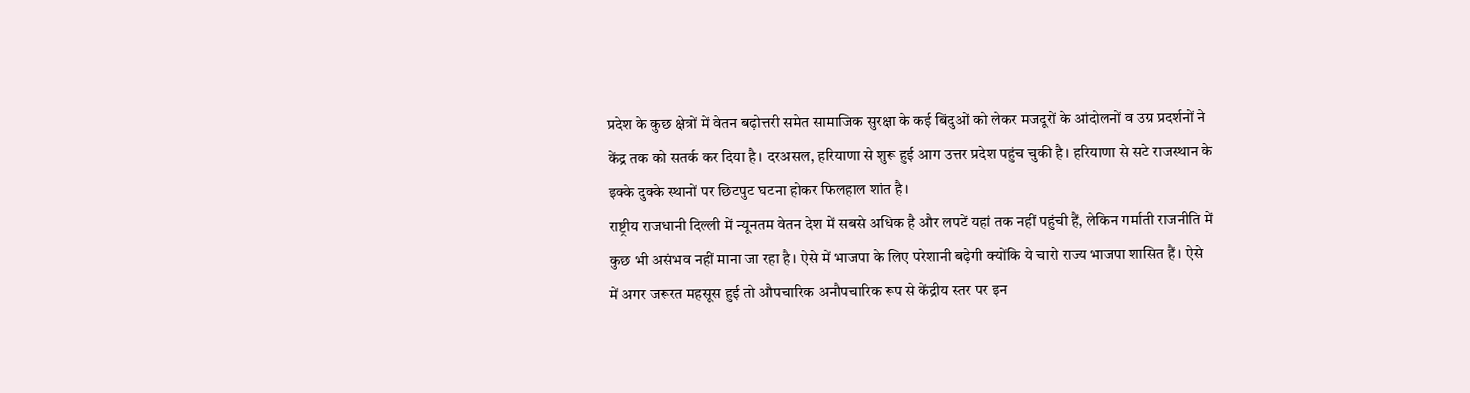प्रदेश के कुछ क्षेत्रों में वेतन बढ़ोत्तरी समेत सामाजिक सुरक्षा के कई बिंदुओं को लेकर मजदूरों के आंदोलनों व उग्र प्रदर्शनों ने केंद्र तक को सतर्क कर दिया है। दरअसल, हरियाणा से शुरू हुई आग उत्तर प्रदेश पहुंच चुकी है। हरियाणा से सटे राजस्थान के इक्के दुक्के स्थानों पर छिटपुट घटना होकर फिलहाल शांत है।
राष्ट्रीय राजधानी दिल्ली में न्यूनतम वेतन देश में सबसे अधिक है और लपटें यहां तक नहीं पहुंची हैं, लेकिन गर्माती राजनीति में कुछ भी असंभव नहीं माना जा रहा है। ऐसे में भाजपा के लिए परेशानी बढ़ेगी क्योंकि ये चारो राज्य भाजपा शासित हैं। ऐसे में अगर जरूरत महसूस हुई तो औपचारिक अनौपचारिक रूप से केंद्रीय स्तर पर इन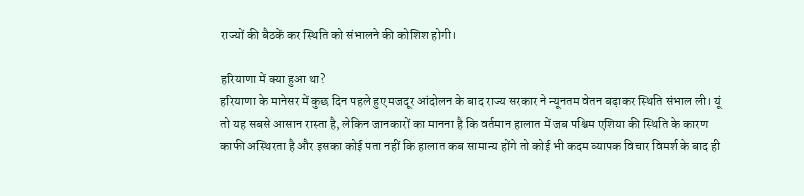राज्यों की बैठकें कर स्थिति को संभालने की कोशिश होगी।

हरियाणा में क्या हुआ था?
हरियाणा के मानेसर में कुछ दिन पहले हुए मजदूर आंदोलन के बाद राज्य सरकार ने न्यूनतम वेतन बढ़ाकर स्थिति संभाल ली। यूं तो यह सबसे आसान रास्ता है, लेकिन जानकारों का मानना है कि वर्तमान हालात में जब पश्चिम एशिया की स्थिति के कारण काफी अस्थिरता है और इसका कोई पता नहीं कि हालात कब सामान्य होंगे तो कोई भी कदम व्यापक विचार विमर्श के बाद ही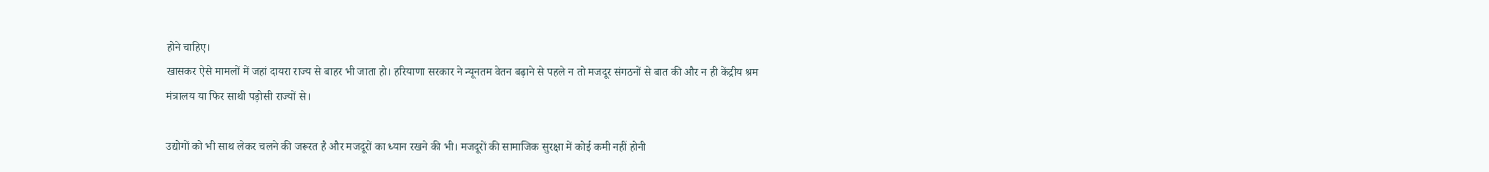होने चाहिए।
खासकर ऐसे मामलों में जहां दायरा राज्य से बाहर भी जाता हो। हरियाणा सरकार ने न्यूनतम वेतन बढ़ाने से पहले न तो मजदूर संगठनों से बात की और न ही केंद्रीय श्रम मंत्रालय या फिर साथी पड़ोसी राज्यों से।

उद्योगों को भी साथ लेकर चलने की जरूरत है और मजदूरों का ध्यान रखने की भी। मजदूरों की सामाजिक सुरक्षा में कोई कमी नहीं होनी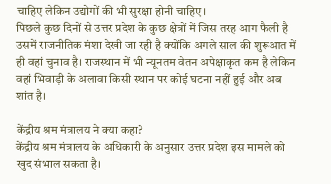चाहिए लेकिन उद्योगों की भी सुरक्षा होनी चाहिए।
पिछले कुछ दिनों से उत्तर प्रदेश के कुछ क्षेत्रों में जिस तरह आग फैली है उसमें राजनीतिक मंशा देखी जा रही है क्योंकि अगले साल की शुरूआत में ही वहां चुनाव है। राजस्थान में भी न्यूनतम वेतन अपेक्षाकृत कम है लेकिन वहां भिवाड़ी के अलावा किसी स्थान पर कोई घटना नहीं हुई और अब शांत है।

केंद्रीय श्रम मंत्रालय ने क्या कहा?
केंद्रीय श्रम मंत्रालय के अधिकारी के अनुसार उत्तर प्रदेश इस मामले को खुद संभाल सकता है।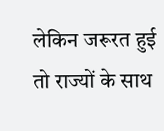लेकिन जरूरत हुई तो राज्यों के साथ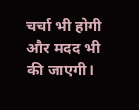चर्चा भी होगी और मदद भी की जाएगी।